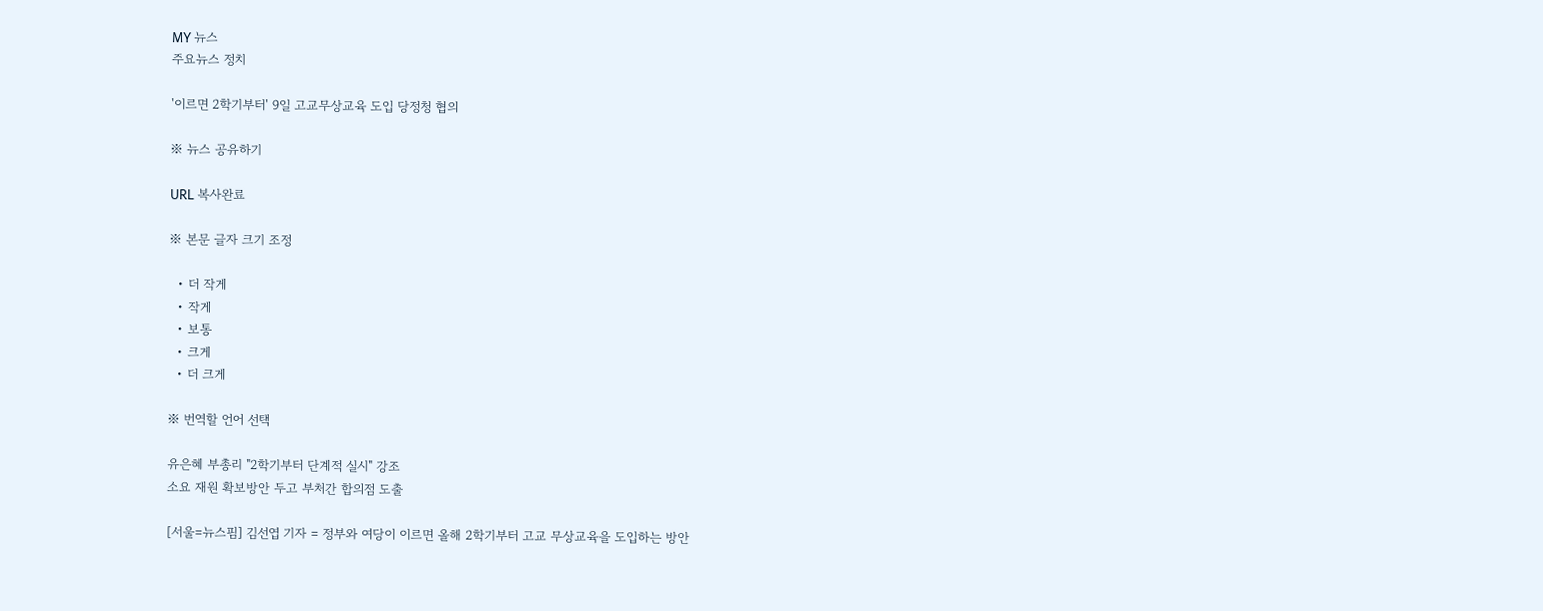MY 뉴스
주요뉴스 정치

'이르면 2학기부터' 9일 고교무상교육 도입 당정청 협의

※ 뉴스 공유하기

URL 복사완료

※ 본문 글자 크기 조정

  • 더 작게
  • 작게
  • 보통
  • 크게
  • 더 크게

※ 번역할 언어 선택

유은혜 부총리 "2학기부터 단계적 실시" 강조
소요 재원 확보방안 두고 부처간 합의점 도출

[서울=뉴스핌] 김선엽 기자 = 정부와 여당이 이르면 올해 2학기부터 고교 무상교육을 도입하는 방안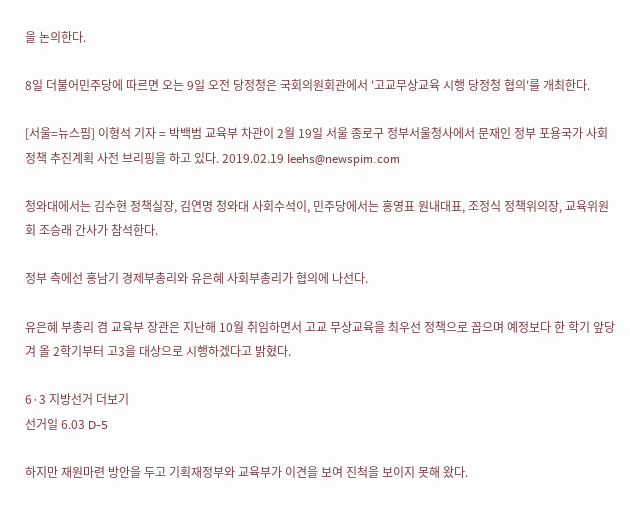을 논의한다.

8일 더불어민주당에 따르면 오는 9일 오전 당정청은 국회의원회관에서 '고교무상교육 시행 당정청 협의'를 개최한다.

[서울=뉴스핌] 이형석 기자 = 박백범 교육부 차관이 2월 19일 서울 종로구 정부서울청사에서 문재인 정부 포용국가 사회정책 추진계획 사전 브리핑을 하고 있다. 2019.02.19 leehs@newspim.com

청와대에서는 김수현 정책실장, 김연명 청와대 사회수석이, 민주당에서는 홍영표 원내대표, 조정식 정책위의장, 교육위원회 조승래 간사가 참석한다.

정부 측에선 홍남기 경제부총리와 유은혜 사회부총리가 협의에 나선다.

유은혜 부총리 겸 교육부 장관은 지난해 10월 취임하면서 고교 무상교육을 최우선 정책으로 꼽으며 예정보다 한 학기 앞당겨 올 2학기부터 고3을 대상으로 시행하겠다고 밝혔다.

6·3 지방선거 더보기
선거일 6.03 D-5

하지만 재원마련 방안을 두고 기획재정부와 교육부가 이견을 보여 진척을 보이지 못해 왔다.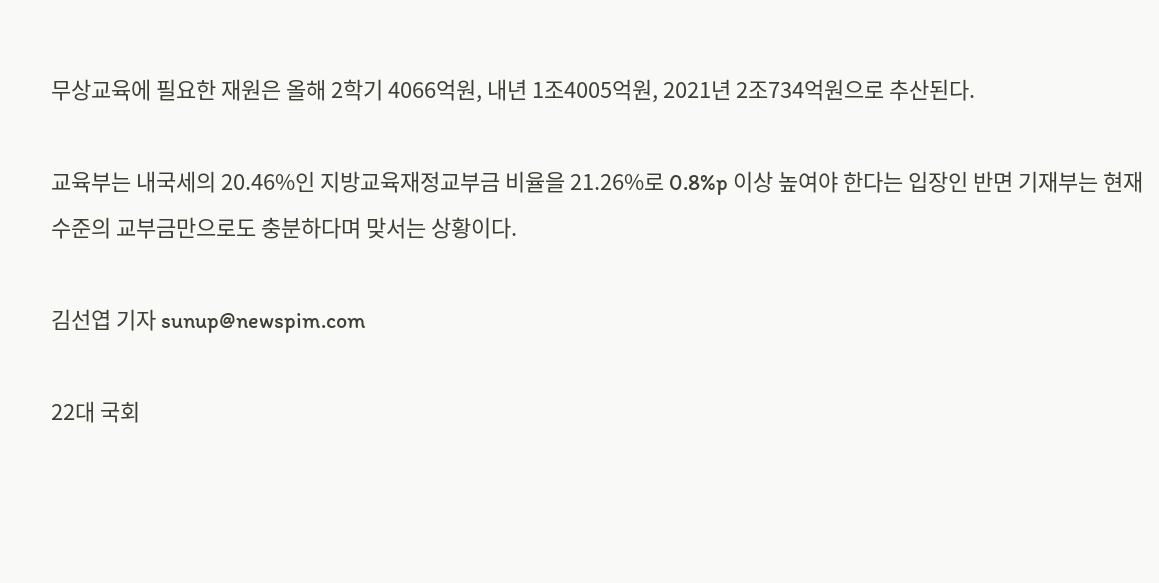무상교육에 필요한 재원은 올해 2학기 4066억원, 내년 1조4005억원, 2021년 2조734억원으로 추산된다.

교육부는 내국세의 20.46%인 지방교육재정교부금 비율을 21.26%로 0.8%p 이상 높여야 한다는 입장인 반면 기재부는 현재 수준의 교부금만으로도 충분하다며 맞서는 상황이다.

김선엽 기자 sunup@newspim.com

22대 국회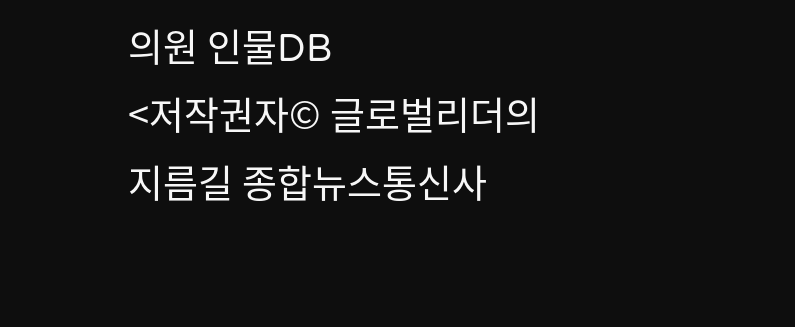의원 인물DB
<저작권자© 글로벌리더의 지름길 종합뉴스통신사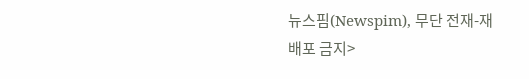뉴스핌(Newspim), 무단 전재-재배포 금지>